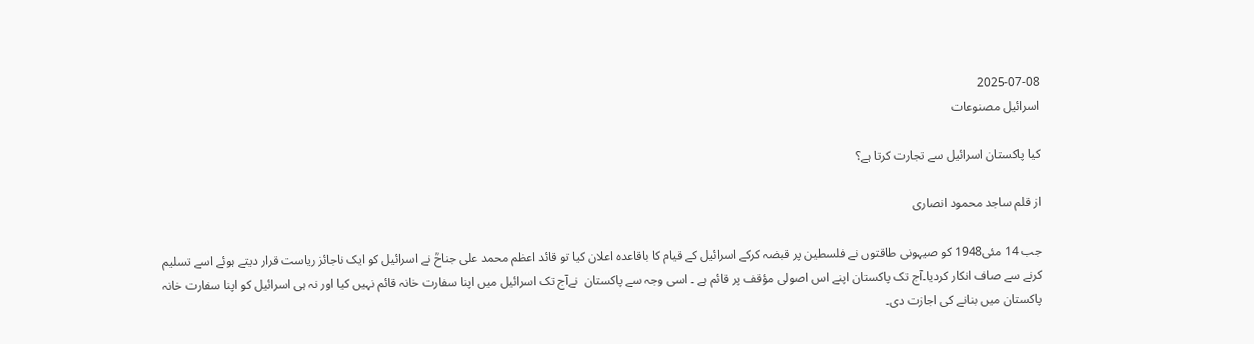2025-07-08
اسرائیل مصنوعات

کیا پاکستان اسرائیل سے تجارت کرتا ہے؟

از قلم ساجد محمود انصاری

جب 14 مئی1948 کو صیہونی طاقتوں نے فلسطین پر قبضہ کرکے اسرائیل کے قیام کا باقاعدہ اعلان کیا تو قائد اعظم محمد علی جناحؒ نے اسرائیل کو ایک ناجائز ریاست قرار دیتے ہوئے اسے تسلیم کرنے سے صاف انکار کردیا۔آج تک پاکستان اپنے اس اصولی مؤقف پر قائم ہے ۔ اسی وجہ سے پاکستان  نےآج تک اسرائیل میں اپنا سفارت خانہ قائم نہیں کیا اور نہ ہی اسرائیل کو اپنا سفارت خانہ پاکستان میں بنانے کی اجازت دی۔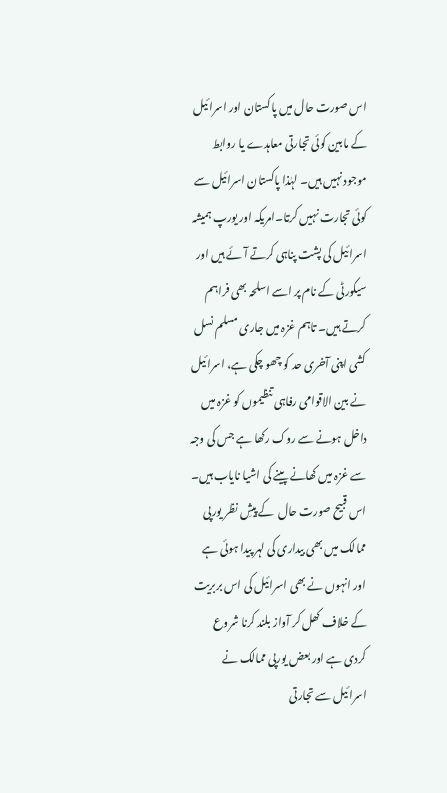اس صورت حال میں پاکستان اور اسرائیل کے مابین کوئی تجارتی معاہدے یا روابط موجود نہیں ہیں۔ لہٰذا پاکستان اسرائیل سے کوئی تجارت نہیں کرتا۔امریکہ اور یورپ ہمیشہ اسرائیل کی پشت پناہی کرتے آئے ہیں اور سیکورٹی کے نام پر اسے اسلحہ بھی فراہم کرتے ہیں۔ تاہم غزہ میں جاری مسلم نسل کشی اپنی آخری حد کو چھو چکی ہے، اسرائیل نے بین الاقوامی رفاہی تنظیموں کو غزہ میں داخل ہونے سے روک رکھا ہے جس کی وجہ سے غزہ میں کھانے پینے کی اشیا نایاب ہیں۔ اس قبیح صورت حال  کے پیشِ نظر یورپی ممالک میں بھی بیداری کی لہر پیدا ہوئی ہے اور انہوں نے بھی اسرائیل کی اس بربریت کے خلاف کھل کر آواز بلند کرنا شروع کردی ہے اور بعض یورپی ممالک نے اسرائیل سے تجارتی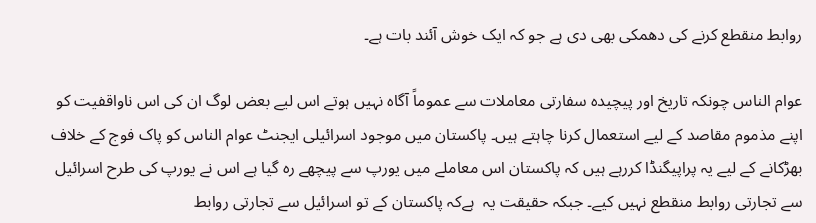روابط منقطع کرنے کی دھمکی بھی دی ہے جو کہ ایک خوش آئند بات ہے۔

عوام الناس چونکہ تاریخ اور پیچیدہ سفارتی معاملات سے عموماً آگاہ نہیں ہوتے اس لیے بعض لوگ ان کی اس ناواقفیت کو اپنے مذموم مقاصد کے لیے استعمال کرنا چاہتے ہیں۔ پاکستان میں موجود اسرائیلی ایجنٹ عوام الناس کو پاک فوج کے خلاف بھڑکانے کے لیے یہ پراپیگنڈا کررہے ہیں کہ پاکستان اس معاملے میں یورپ سے پیچھے رہ گیا ہے اس نے یورپ کی طرح اسرائیل سے تجارتی روابط منقطع نہیں کیے۔ جبکہ حقیقت یہ  ہےکہ پاکستان کے تو اسرائیل سے تجارتی روابط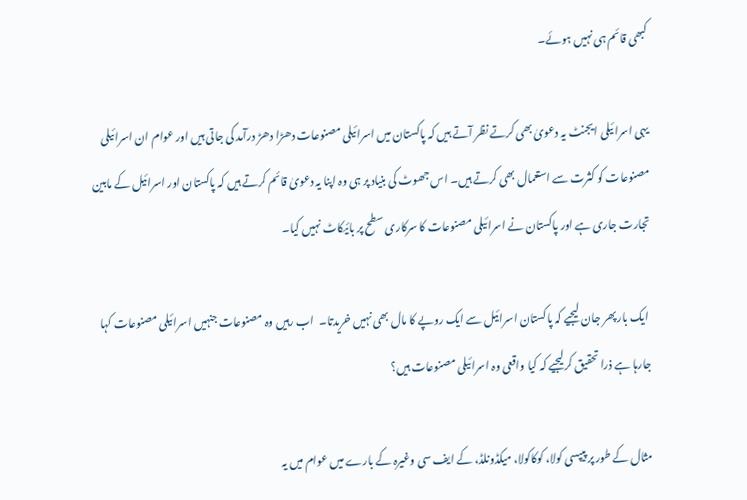کبھی قائم ہی نہیں ہوئے۔

یہی اسرائیلی ایجنٹ یہ دعویٰ بھی کرتے نظر آتے ہیں کہ پاکستان میں اسرائیلی مصنوعات دھڑا دھڑ درآمد کی جاتی ہیں اور عوام ان اسرائیلی مصنوعات کو کثرت سے استعمال بھی کرتے ہیں۔ اس جھوٹ کی بنیاد پر ہی وہ اپنا یہ دعویٰ قائم کرتے ہیں کہ پاکستان اور اسرائیل کے مابین تجارت جاری ہے اور پاکستان نے اسرائیلی مصنوعات کا سرکاری سطح پر بائیکاٹ نہیں کیا۔

 ایک بار پھر جان لیجیے کہ پاکستان اسرائیل سے ایک روپے کا مال بھی نہیں خریدتا۔  اب رہیں وہ مصنوعات جنہیں اسرائیلی مصنوعات کہا جارہا ہے ذرا تحقیق کرلیجیے کہ کیا واقعی وہ اسرائیلی مصنوعات ہیں؟

مثال کے طور پر پیپسی کولا، کوکاکولا، میکڈونلڈ، کے ایف سی وغیرہ کے بارے میں عوام میں یہ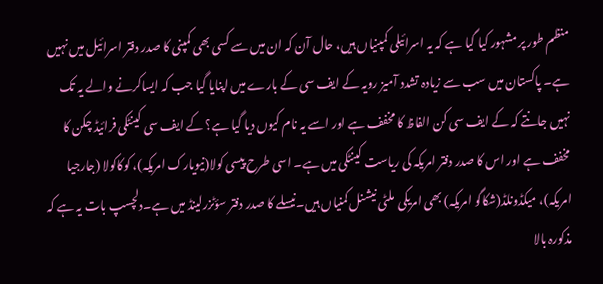منظم طور پر مشہور کیا گیا ہے کہ یہ اسرائیلی کمپنیاں ہیں، حال آن کہ ان میں سے کسی بھی کمپنی کا صدر دفتر اسرائیل میں نہیں ہے۔ پاکستان میں سب سے زیادہ تشدد آمیز رویہ کے ایف سی کے بارے میں اپنایا گیا جب کہ ایساکرنے والے یہ تک نہیں جانتے کہ کے ایف سی کن الفاظ کا مخفف ہے اور اسے یہ نام کیوں دیا گیا ہے؟ کے ایف سی کینٹکی فرائیڈ چکن کا مخفف ہے اور اس کا صدر دفتر امریکہ کی ریاست کینٹکی میں ہے۔ اسی طرح پیسی کولا(نیویارک امریکہ)، کوکاکولا (جارجیا امریکہ)، میکڈونلڈ(شکاگو امریکہ) بھی امریکی  ملٹی نیشنل کمنیاں ہیں۔نیسلے کا صدر دفتر سؤٹزرلینڈ میں ہے۔دلچسپ بات یہ ہے کہ مذکورہ بالا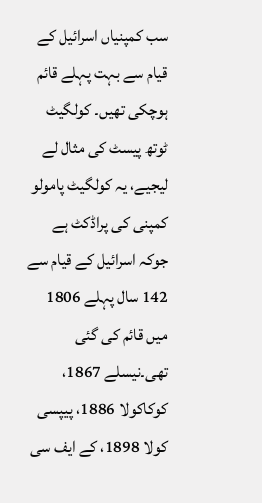سب کمپنیاں اسرائیل کے قیام سے بہت پہلے قائم ہوچکی تھیں۔ کولگیٹ  ٹوتھ پیسٹ کی مثال لے لیجیے، یہ کولگیٹ پامولو  کمپنی کی پراڈکٹ ہے  جوکہ اسرائیل کے قیام سے 142 سال پہلے 1806 میں قائم کی گئی تھی۔نیسلے 1867، کوکاکولا 1886، پیپسی کولا 1898، کے ایف سی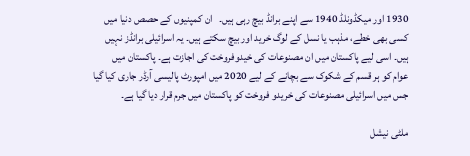1930 اور میکڈونلڈ 1940 سے اپنے برانڈ بیچ رہی ہیں۔   ان کمپنیوں کے حصص دنیا میں کسی بھی خطے، مذہب یا نسل کے لوگ خرید اور بیچ سکتے ہیں۔ یہ اسرائیلی برانڈز نہیں ہیں۔ اسی لیے پاکستان میں ان مصنوعات کی خیدوفروخت کی اجازت ہے۔ پاکستان میں  عوام کو ہر قسم کے شکوک سے بچانے کے لیے 2020 میں امپورٹ پالیسی آرڈر جاری کیا گیا جس میں اسرائیلی مصنوعات کی خریدو فروخت کو پاکستان میں جرم قرار دیا گیا ہے۔

ملٹی نیشل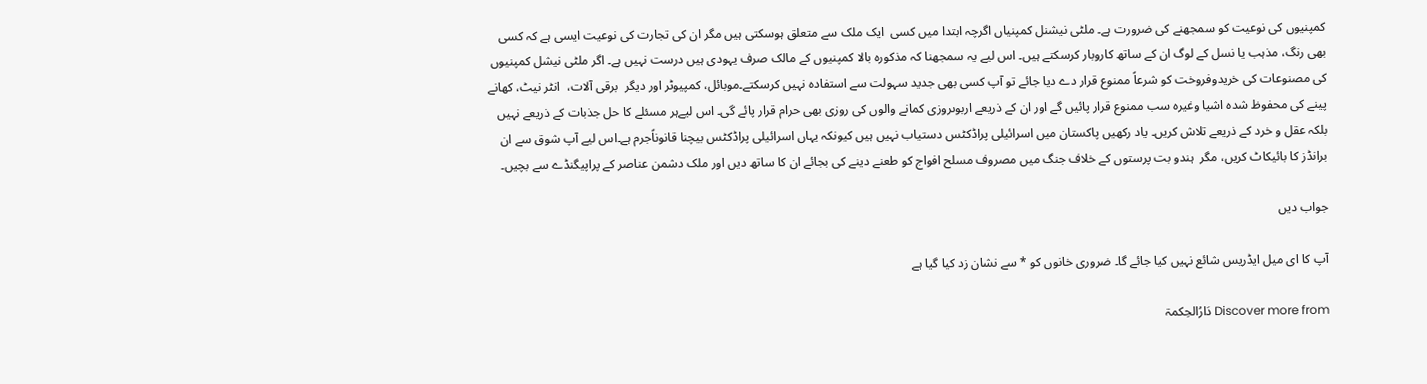کمپنیوں کی نوعیت کو سمجھنے کی ضرورت ہے۔ ملٹی نیشنل کمپنیاں اگرچہ ابتدا میں کسی  ایک ملک سے متعلق ہوسکتی ہیں مگر ان کی تجارت کی نوعیت ایسی ہے کہ کسی بھی رنگ، مذہب یا نسل کے لوگ ان کے ساتھ کاروبار کرسکتے ہیں۔ اس لیے یہ سمجھنا کہ مذکورہ بالا کمپنیوں کے مالک صرف یہودی ہیں درست نہیں ہے۔ اگر ملٹی نیشل کمپنیوں کی مصنوعات کی خریدوفروخت کو شرعاً ممنوع قرار دے دیا جائے تو آپ کسی بھی جدید سہولت سے استفادہ نہیں کرسکتے۔موبائل، کمپیوٹر اور دیگر  برقی آلات،  انٹر نیٹ، کھانے پینے کی محفوظ شدہ اشیا وغیرہ سب ممنوع قرار پائیں گے اور ان کے ذریعے اربوںروزی کمانے والوں کی روزی بھی حرام قرار پائے گی۔ اس لیےہر مسئلے کا حل جذبات کے ذریعے نہیں بلکہ عقل و خرد کے ذریعے تلاش کریں۔ یاد رکھیں پاکستان میں اسرائیلی پراڈکٹس دستیاب نہیں ہیں کیونکہ یہاں اسرائیلی پراڈکٹس بیچنا قانوناًجرم ہے۔اس لیے آپ شوق سے ان برانڈز کا بائیکاٹ کریں، مگر  ہندو بت پرستوں کے خلاف جنگ میں مصروف مسلح افواج کو طعنے دینے کی بجائے ان کا ساتھ دیں اور ملک دشمن عناصر کے پراپیگنڈے سے بچیں۔

جواب دیں

آپ کا ای میل ایڈریس شائع نہیں کیا جائے گا۔ ضروری خانوں کو * سے نشان زد کیا گیا ہے

Discover more from دَارُالحِکمۃ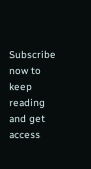Subscribe now to keep reading and get access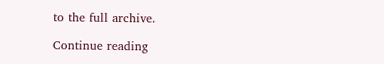to the full archive.

Continue reading